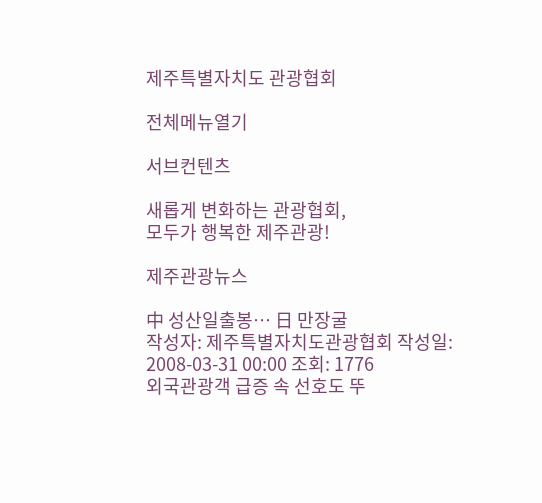제주특별자치도 관광협회

전체메뉴열기

서브컨텐츠

새롭게 변화하는 관광협회,
모두가 행복한 제주관광!

제주관광뉴스

中 성산일출봉… 日 만장굴
작성자: 제주특별자치도관광협회 작성일: 2008-03-31 00:00 조회: 1776
외국관광객 급증 속 선호도 뚜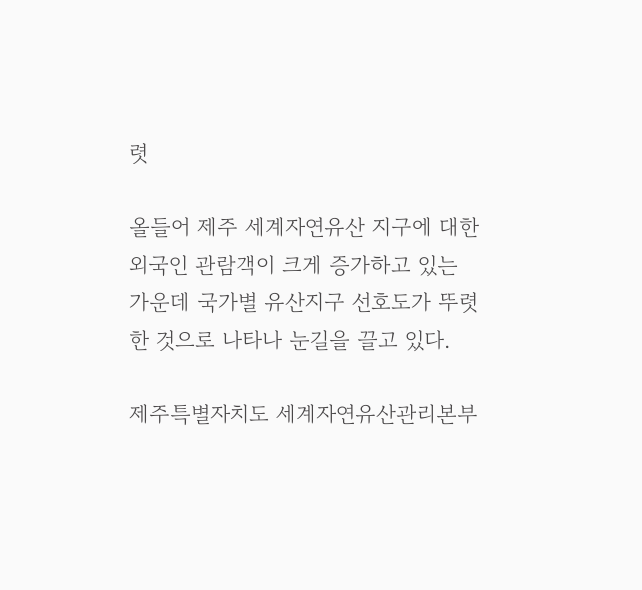렷

올들어 제주 세계자연유산 지구에 대한 외국인 관람객이 크게 증가하고 있는 가운데 국가별 유산지구 선호도가 뚜렷한 것으로 나타나 눈길을 끌고 있다.

제주특별자치도 세계자연유산관리본부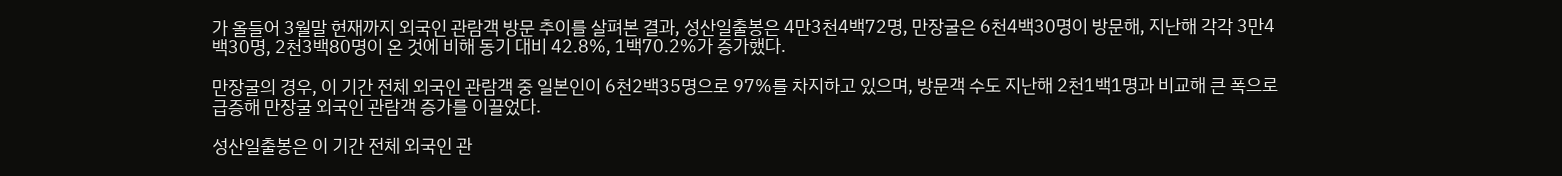가 올들어 3월말 현재까지 외국인 관람객 방문 추이를 살펴본 결과, 성산일출봉은 4만3천4백72명, 만장굴은 6천4백30명이 방문해, 지난해 각각 3만4백30명, 2천3백80명이 온 것에 비해 동기 대비 42.8%, 1백70.2%가 증가했다.

만장굴의 경우, 이 기간 전체 외국인 관람객 중 일본인이 6천2백35명으로 97%를 차지하고 있으며, 방문객 수도 지난해 2천1백1명과 비교해 큰 폭으로 급증해 만장굴 외국인 관람객 증가를 이끌었다.

성산일출봉은 이 기간 전체 외국인 관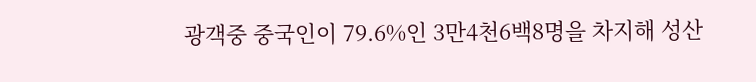광객중 중국인이 79.6%인 3만4천6백8명을 차지해 성산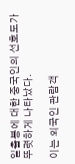일출봉에 대한 중국인의 선호도가 뚜렷하게 나타났다.

이는 외국인 관람객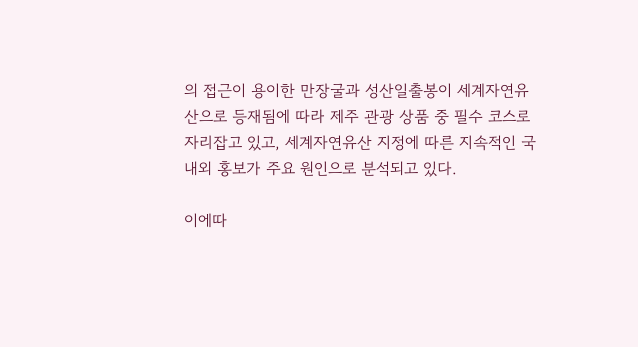의 접근이 용이한 만장굴과 성산일출봉이 세계자연유산으로 등재됨에 따라 제주 관광 상품 중 필수 코스로 자리잡고 있고, 세계자연유산 지정에 따른 지속적인 국내외 홍보가 주요 원인으로 분석되고 있다.

이에따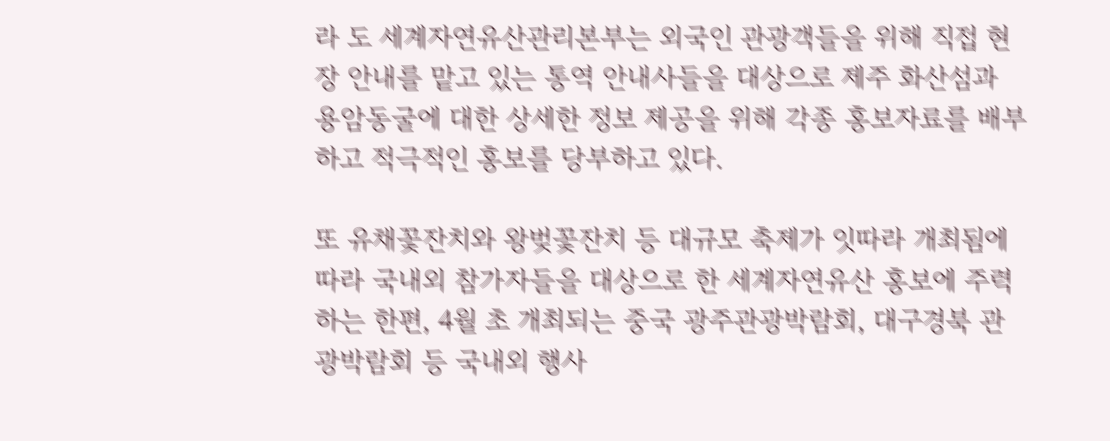라 도 세계자연유산관리본부는 외국인 관광객들을 위해 직접 현장 안내를 맡고 있는 통역 안내사들을 대상으로 제주 화산섬과 용암동굴에 대한 상세한 정보 제공을 위해 각종 홍보자료를 배부하고 적극적인 홍보를 당부하고 있다.

또 유채꽃잔치와 왕벚꽃잔치 등 대규모 축제가 잇따라 개최됨에 따라 국내외 참가자들을 대상으로 한 세계자연유산 홍보에 주력하는 한편, 4월 초 개최되는 중국 광주관광박람회, 대구경북 관광박람회 등 국내외 행사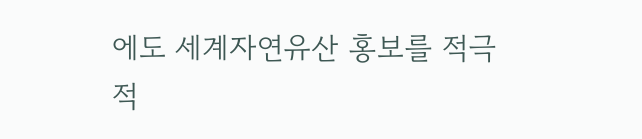에도 세계자연유산 홍보를 적극적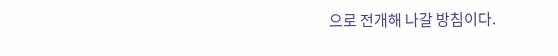으로 전개해 나갈 방침이다.